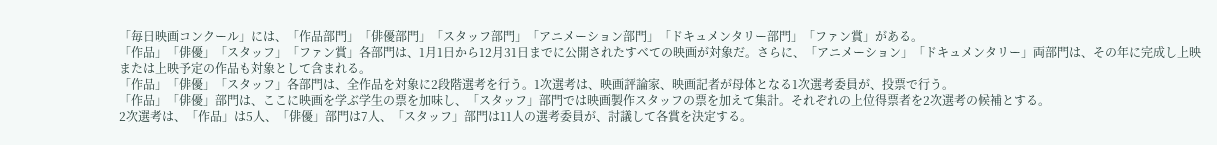「毎日映画コンクール」には、「作品部門」「俳優部門」「スタッフ部門」「アニメーション部門」「ドキュメンタリー部門」「ファン賞」がある。
「作品」「俳優」「スタッフ」「ファン賞」各部門は、1月1日から12月31日までに公開されたすべての映画が対象だ。さらに、「アニメーション」「ドキュメンタリー」両部門は、その年に完成し上映または上映予定の作品も対象として含まれる。
「作品」「俳優」「スタッフ」各部門は、全作品を対象に2段階選考を行う。1次選考は、映画評論家、映画記者が母体となる1次選考委員が、投票で行う。
「作品」「俳優」部門は、ここに映画を学ぶ学生の票を加味し、「スタッフ」部門では映画製作スタッフの票を加えて集計。それぞれの上位得票者を2次選考の候補とする。
2次選考は、「作品」は5人、「俳優」部門は7人、「スタッフ」部門は11人の選考委員が、討議して各賞を決定する。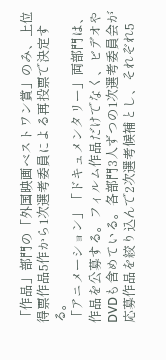「作品」部門の「外国映画ベストワン賞」のみ、上位得票作品5作から1次選考委員による再投票で決定する。
「アニメーション」「ドキュメンタリー」両部門は、作品を公募する。フィルム作品だけでなく、ビデオやDVDも含めている。各部門3人ずつの1次選考委員会が応募作品を絞り込んで2次選考候補とし、それぞれ5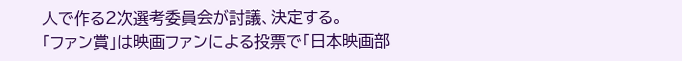人で作る2次選考委員会が討議、決定する。
「ファン賞」は映画ファンによる投票で「日本映画部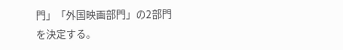門」「外国映画部門」の2部門を決定する。